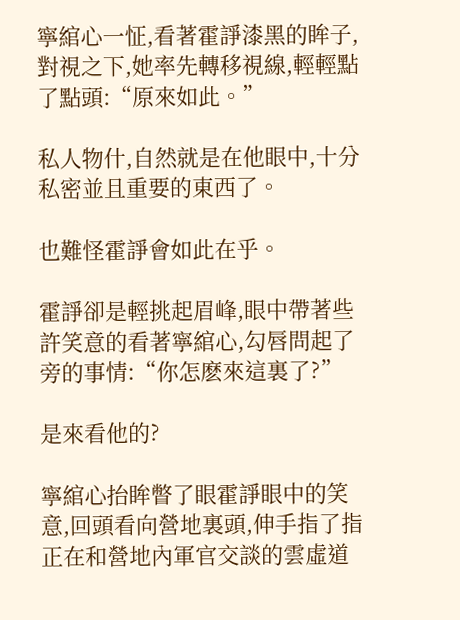寧綰心一怔,看著霍諍漆黑的眸子,對視之下,她率先轉移視線,輕輕點了點頭:“原來如此。”

私人物什,自然就是在他眼中,十分私密並且重要的東西了。

也難怪霍諍會如此在乎。

霍諍卻是輕挑起眉峰,眼中帶著些許笑意的看著寧綰心,勾唇問起了旁的事情:“你怎麽來這裏了?”

是來看他的?

寧綰心抬眸瞥了眼霍諍眼中的笑意,回頭看向營地裏頭,伸手指了指正在和營地內軍官交談的雲虛道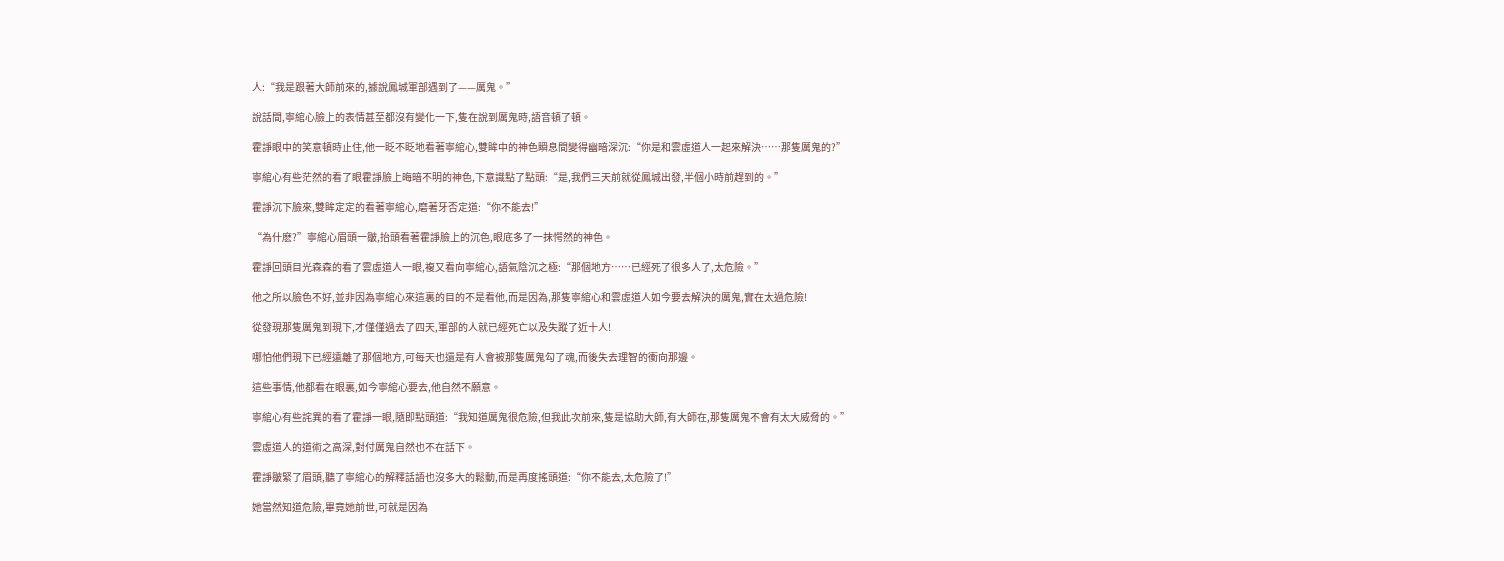人:“我是跟著大師前來的,據說鳳城軍部遇到了——厲鬼。”

說話間,寧綰心臉上的表情甚至都沒有變化一下,隻在說到厲鬼時,語音頓了頓。

霍諍眼中的笑意頓時止住,他一眨不眨地看著寧綰心,雙眸中的神色瞬息間變得幽暗深沉:“你是和雲虛道人一起來解決……那隻厲鬼的?”

寧綰心有些茫然的看了眼霍諍臉上晦暗不明的神色,下意識點了點頭:“是,我們三天前就從鳳城出發,半個小時前趕到的。”

霍諍沉下臉來,雙眸定定的看著寧綰心,磨著牙否定道:“你不能去!”

“為什麽?”寧綰心眉頭一皺,抬頭看著霍諍臉上的沉色,眼底多了一抹愕然的神色。

霍諍回頭目光森森的看了雲虛道人一眼,複又看向寧綰心,語氣陰沉之極:“那個地方……已經死了很多人了,太危險。”

他之所以臉色不好,並非因為寧綰心來這裏的目的不是看他,而是因為,那隻寧綰心和雲虛道人如今要去解決的厲鬼,實在太過危險!

從發現那隻厲鬼到現下,才僅僅過去了四天,軍部的人就已經死亡以及失蹤了近十人!

哪怕他們現下已經遠離了那個地方,可每天也還是有人會被那隻厲鬼勾了魂,而後失去理智的衝向那邊。

這些事情,他都看在眼裏,如今寧綰心要去,他自然不願意。

寧綰心有些詫異的看了霍諍一眼,隨即點頭道:“我知道厲鬼很危險,但我此次前來,隻是協助大師,有大師在,那隻厲鬼不會有太大威脅的。”

雲虛道人的道術之高深,對付厲鬼自然也不在話下。

霍諍皺緊了眉頭,聽了寧綰心的解釋話語也沒多大的鬆動,而是再度搖頭道:“你不能去,太危險了!”

她當然知道危險,畢竟她前世,可就是因為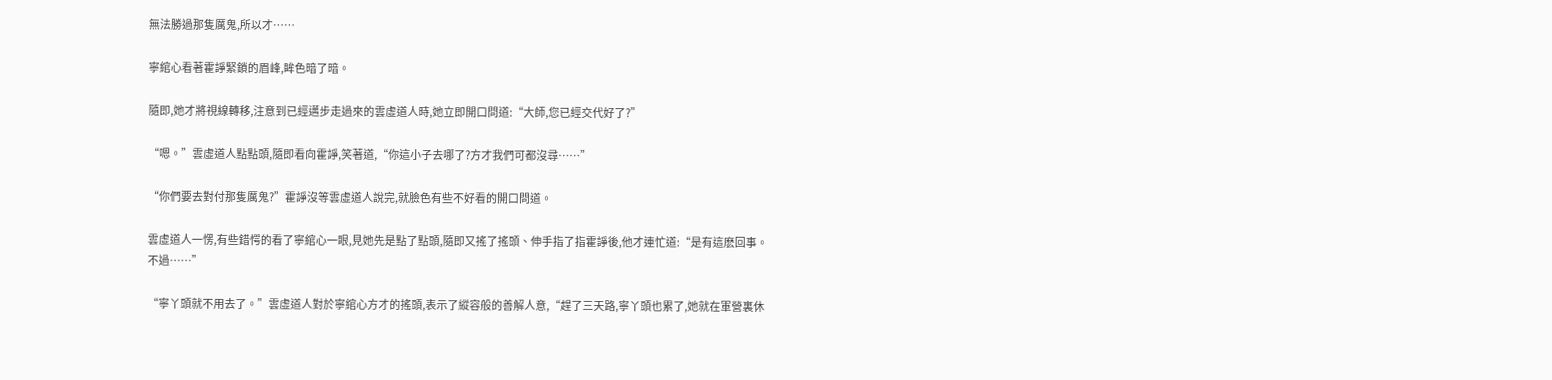無法勝過那隻厲鬼,所以才……

寧綰心看著霍諍緊鎖的眉峰,眸色暗了暗。

隨即,她才將視線轉移,注意到已經邁步走過來的雲虛道人時,她立即開口問道:“大師,您已經交代好了?”

“嗯。”雲虛道人點點頭,隨即看向霍諍,笑著道,“你這小子去哪了?方才我們可都沒尋……”

“你們要去對付那隻厲鬼?”霍諍沒等雲虛道人說完,就臉色有些不好看的開口問道。

雲虛道人一愣,有些錯愕的看了寧綰心一眼,見她先是點了點頭,隨即又搖了搖頭、伸手指了指霍諍後,他才連忙道:“是有這麽回事。不過……”

“寧丫頭就不用去了。”雲虛道人對於寧綰心方才的搖頭,表示了縱容般的善解人意,“趕了三天路,寧丫頭也累了,她就在軍營裏休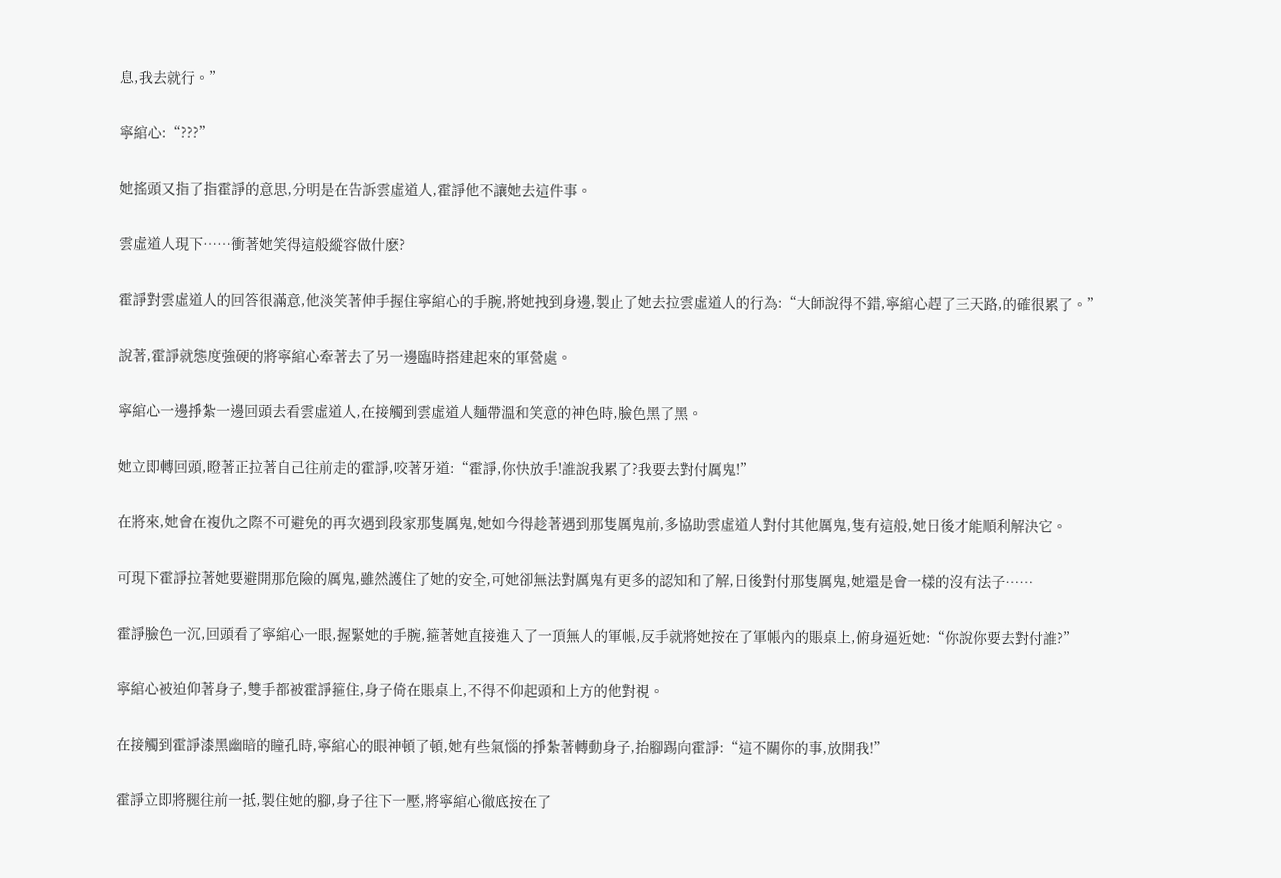息,我去就行。”

寧綰心:“???”

她搖頭又指了指霍諍的意思,分明是在告訴雲虛道人,霍諍他不讓她去這件事。

雲虛道人現下……衝著她笑得這般縱容做什麽?

霍諍對雲虛道人的回答很滿意,他淡笑著伸手握住寧綰心的手腕,將她拽到身邊,製止了她去拉雲虛道人的行為:“大師說得不錯,寧綰心趕了三天路,的確很累了。”

說著,霍諍就態度強硬的將寧綰心牽著去了另一邊臨時搭建起來的軍營處。

寧綰心一邊掙紮一邊回頭去看雲虛道人,在接觸到雲虛道人麵帶溫和笑意的神色時,臉色黑了黑。

她立即轉回頭,瞪著正拉著自己往前走的霍諍,咬著牙道:“霍諍,你快放手!誰說我累了?我要去對付厲鬼!”

在將來,她會在複仇之際不可避免的再次遇到段家那隻厲鬼,她如今得趁著遇到那隻厲鬼前,多協助雲虛道人對付其他厲鬼,隻有這般,她日後才能順利解決它。

可現下霍諍拉著她要避開那危險的厲鬼,雖然護住了她的安全,可她卻無法對厲鬼有更多的認知和了解,日後對付那隻厲鬼,她還是會一樣的沒有法子……

霍諍臉色一沉,回頭看了寧綰心一眼,握緊她的手腕,箍著她直接進入了一頂無人的軍帳,反手就將她按在了軍帳內的賬桌上,俯身逼近她:“你說你要去對付誰?”

寧綰心被迫仰著身子,雙手都被霍諍箍住,身子倚在賬桌上,不得不仰起頭和上方的他對視。

在接觸到霍諍漆黑幽暗的瞳孔時,寧綰心的眼神頓了頓,她有些氣惱的掙紮著轉動身子,抬腳踢向霍諍:“這不關你的事,放開我!”

霍諍立即將腿往前一抵,製住她的腳,身子往下一壓,將寧綰心徹底按在了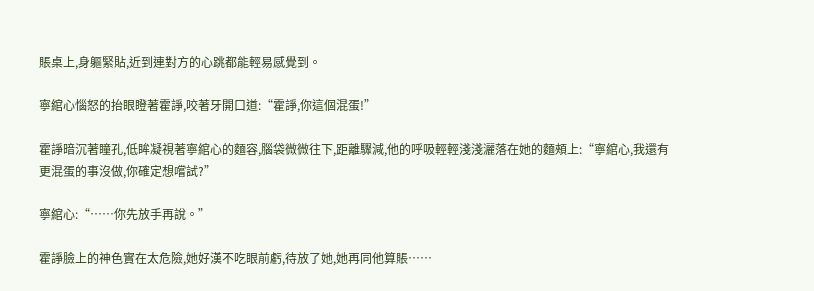賬桌上,身軀緊貼,近到連對方的心跳都能輕易感覺到。

寧綰心惱怒的抬眼瞪著霍諍,咬著牙開口道:“霍諍,你這個混蛋!”

霍諍暗沉著瞳孔,低眸凝視著寧綰心的麵容,腦袋微微往下,距離驟減,他的呼吸輕輕淺淺灑落在她的麵頰上:“寧綰心,我還有更混蛋的事沒做,你確定想嚐試?”

寧綰心:“……你先放手再說。”

霍諍臉上的神色實在太危險,她好漢不吃眼前虧,待放了她,她再同他算賬……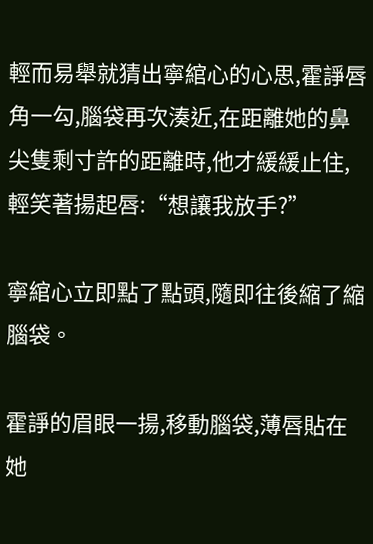輕而易舉就猜出寧綰心的心思,霍諍唇角一勾,腦袋再次湊近,在距離她的鼻尖隻剩寸許的距離時,他才緩緩止住,輕笑著揚起唇:“想讓我放手?”

寧綰心立即點了點頭,隨即往後縮了縮腦袋。

霍諍的眉眼一揚,移動腦袋,薄唇貼在她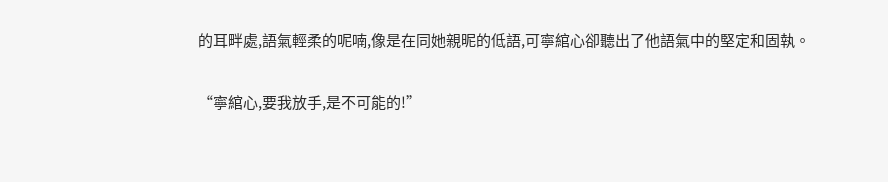的耳畔處,語氣輕柔的呢喃,像是在同她親昵的低語,可寧綰心卻聽出了他語氣中的堅定和固執。

“寧綰心,要我放手,是不可能的!”